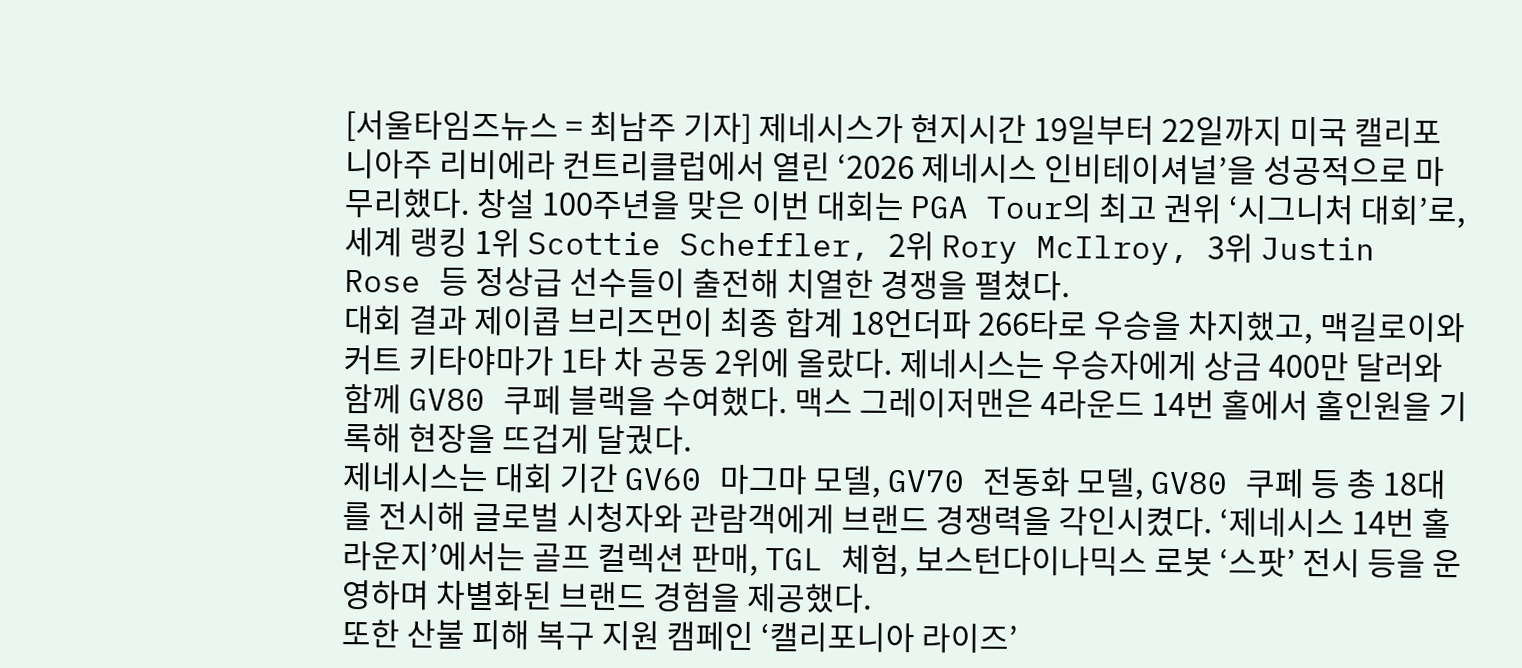[서울타임즈뉴스 = 최남주 기자] 제네시스가 현지시간 19일부터 22일까지 미국 캘리포니아주 리비에라 컨트리클럽에서 열린 ‘2026 제네시스 인비테이셔널’을 성공적으로 마무리했다. 창설 100주년을 맞은 이번 대회는 PGA Tour의 최고 권위 ‘시그니처 대회’로, 세계 랭킹 1위 Scottie Scheffler, 2위 Rory McIlroy, 3위 Justin Rose 등 정상급 선수들이 출전해 치열한 경쟁을 펼쳤다.
대회 결과 제이콥 브리즈먼이 최종 합계 18언더파 266타로 우승을 차지했고, 맥길로이와 커트 키타야마가 1타 차 공동 2위에 올랐다. 제네시스는 우승자에게 상금 400만 달러와 함께 GV80 쿠페 블랙을 수여했다. 맥스 그레이저맨은 4라운드 14번 홀에서 홀인원을 기록해 현장을 뜨겁게 달궜다.
제네시스는 대회 기간 GV60 마그마 모델, GV70 전동화 모델, GV80 쿠페 등 총 18대를 전시해 글로벌 시청자와 관람객에게 브랜드 경쟁력을 각인시켰다. ‘제네시스 14번 홀 라운지’에서는 골프 컬렉션 판매, TGL 체험, 보스턴다이나믹스 로봇 ‘스팟’ 전시 등을 운영하며 차별화된 브랜드 경험을 제공했다.
또한 산불 피해 복구 지원 캠페인 ‘캘리포니아 라이즈’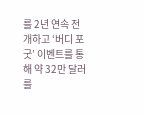를 2년 연속 전개하고 ‘버디 포 굿’ 이벤트를 통해 약 32만 달러를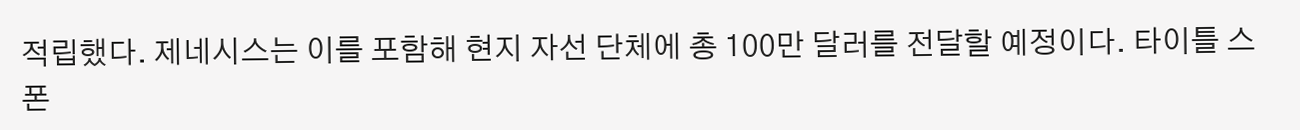적립했다. 제네시스는 이를 포함해 현지 자선 단체에 총 100만 달러를 전달할 예정이다. 타이틀 스폰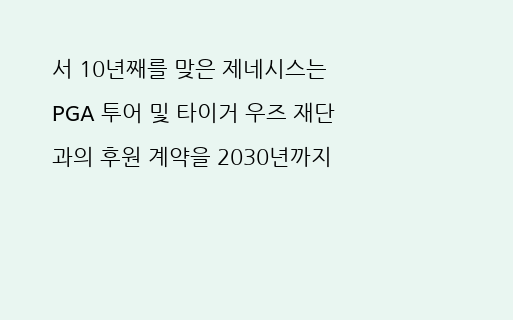서 10년째를 맞은 제네시스는 PGA 투어 및 타이거 우즈 재단과의 후원 계약을 2030년까지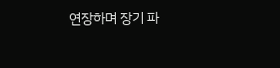연장하며 장기 파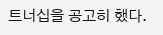트너십을 공고히 했다.